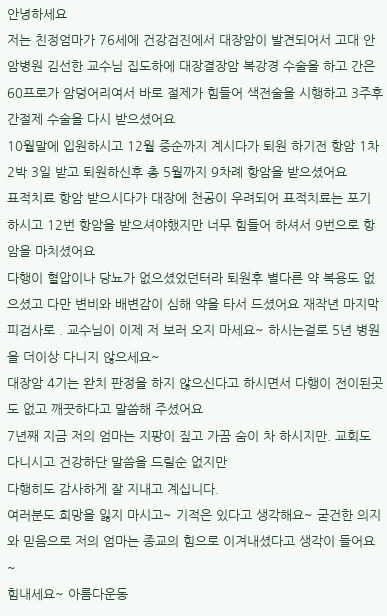안녕하세요
저는 친정엄마가 76세에 건강검진에서 대장암이 발견되어서 고대 안암병원 김선한 교수님 집도하에 대장결장암 복강경 수술을 하고 간은 60프로가 암덩어리여서 바로 절제가 힘들어 색전술을 시행하고 3주후 간절제 수술을 다시 받으셨어요
10월말에 입원하시고 12월 중순까지 계시다가 퇴원 하기전 항암 1차 2박 3일 받고 퇴원하신후 총 5월까지 9차례 항암을 받으셨어요
표적치료 항암 받으시다가 대장에 천공이 우려되어 표적치료는 포기 하시고 12번 항암을 받으셔야했지만 너무 힘들어 하셔서 9번으로 항암을 마치셨어요
다행이 혈압이나 당뇨가 없으셨었던터라 퇴원후 별다른 약 복용도 없으셨고 다만 변비와 배변감이 심해 약을 타서 드셨어요 재작년 마지막 피검사로 . 교수님이 이제 저 보러 오지 마세요~ 하시는걸로 5년 병원을 더이상 다니지 않으세요~
대장암 4기는 완치 판정을 하지 않으신다고 하시면서 다행이 전이된곳도 없고 깨끗하다고 말씀해 주셨어요
7년째 지금 저의 엄마는 지팡이 짚고 가끔 숨이 차 하시지만. 교회도 다니시고 건강하단 말씀을 드릴순 없지만
다행히도 감사하게 잘 지내고 계십니다.
여러분도 희망을 잃지 마시고~ 기적은 있다고 생각해요~ 굳건한 의지와 믿음으로 저의 엄마는 종교의 힘으로 이겨내셨다고 생각이 들어요~
힘내세요~ 아름다운동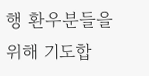행 환우분들을 위해 기도합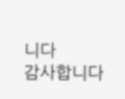니다
감사합니다